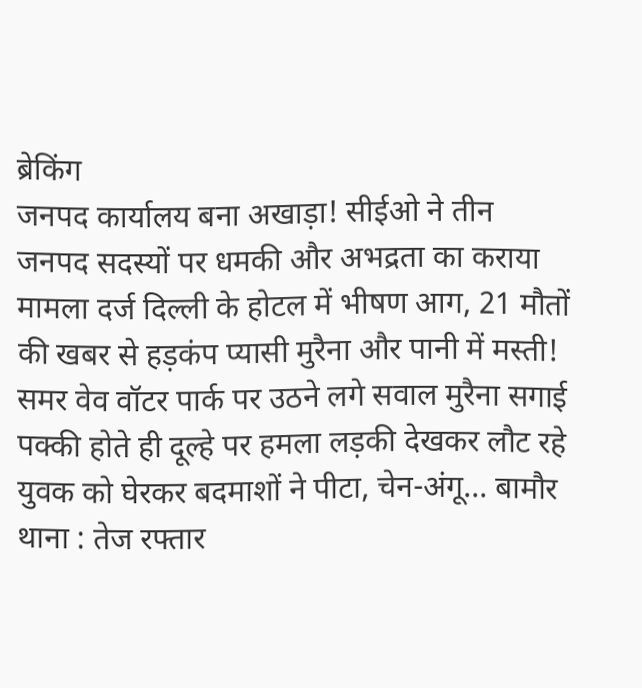ब्रेकिंग
जनपद कार्यालय बना अखाड़ा! सीईओ ने तीन जनपद सदस्यों पर धमकी और अभद्रता का कराया मामला दर्ज दिल्ली के होटल में भीषण आग, 21 मौतों की खबर से हड़कंप प्यासी मुरैना और पानी में मस्ती! समर वेव वॉटर पार्क पर उठने लगे सवाल मुरैना सगाई पक्की होते ही दूल्हे पर हमला लड़की देखकर लौट रहे युवक को घेरकर बदमाशों ने पीटा, चेन-अंगू... बामौर थाना : तेज रफ्तार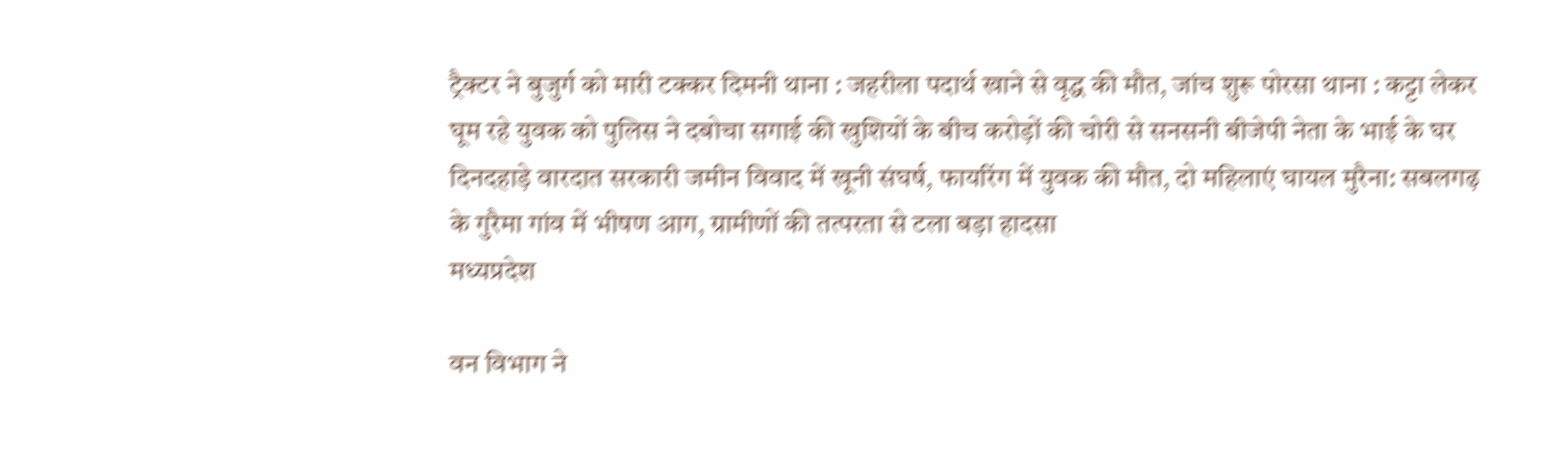ट्रैक्टर ने बुजुर्ग को मारी टक्कर दिमनी थाना : जहरीला पदार्थ खाने से वृद्ध की मौत, जांच शुरू पोरसा थाना : कट्टा लेकर घूम रहे युवक को पुलिस ने दबोचा सगाई की खुशियों के बीच करोड़ों की चोरी से सनसनी बीजेपी नेता के भाई के घर दिनदहाड़े वारदात सरकारी जमीन विवाद में खूनी संघर्ष, फायरिंग में युवक की मौत, दो महिलाएं घायल मुरैना: सबलगढ़ के गुरैमा गांव में भीषण आग, ग्रामीणों की तत्परता से टला बड़ा हादसा
मध्यप्रदेश

वन विभाग ने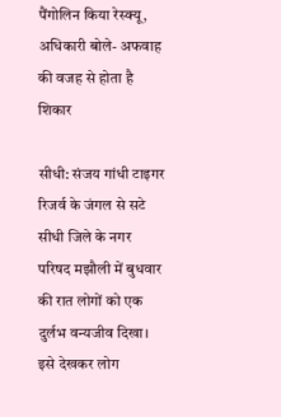पैंगोलिन किया रेस्क्यू, अधिकारी बोले- अफवाह की वजह से होता है शिकार

सीधी: संजय गांधी टाइगर रिजर्व के जंगल से सटे सीधी जिले के नगर परिषद मझौली में बुधवार की रात लोगों को एक दुर्लभ वन्यजीव दिखा। इसे देखकर लोग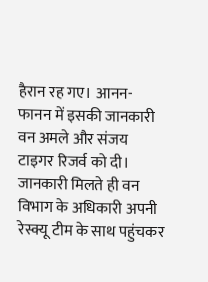हैरान रह गए। आनन-फानन में इसकी जानकारी वन अमले और संजय टाइगर रिजर्व को दी। जानकारी मिलते ही वन विभाग के अधिकारी अपनी रेस्क्यू टीम के साथ पहुंचकर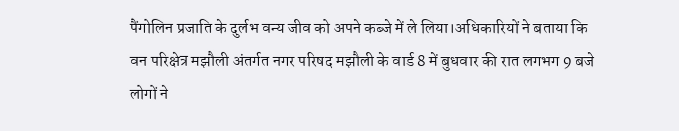पैंगोलिन प्रजाति के दुर्लभ वन्य जीव को अपने कब्जे में ले लिया।अधिकारियों ने बताया कि वन परिक्षेत्र मझौली अंतर्गत नगर परिषद मझौली के वार्ड 8 में बुधवार की रात लगभग 9 बजे लोगों ने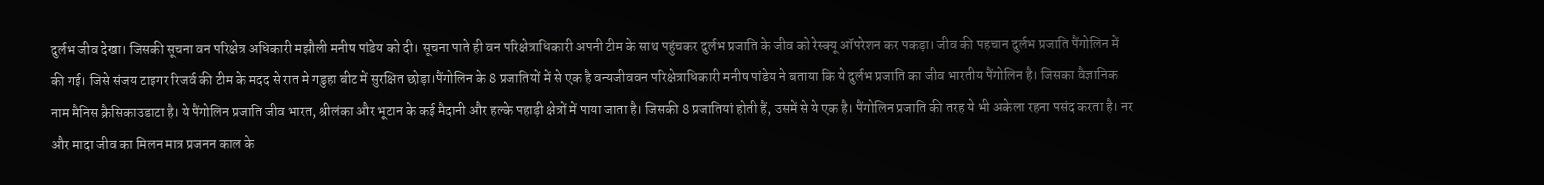दुर्लभ जीव देखा। जिसकी सूचना वन परिक्षेत्र अधिकारी मझौली मनीष पांडेय को दी। सूचना पाते ही वन परिक्षेत्राधिकारी अपनी टीम के साथ पहुंचकर दुर्लभ प्रजाति के जीव को रेस्क्यू ऑपरेशन कर पकड़ा। जीव की पहचान दुर्लभ प्रजाति पैंगोलिन में की गई। जिसे संजय टाइगर रिजर्व की टीम के मदद से रात मे गडुहा बीट में सुरक्षित छोड़ा।पैंगोलिन के 8 प्रजातियों में से एक है वन्यजीववन परिक्षेत्राधिकारी मनीष पांडेय ने बताया कि ये दुर्लभ प्रजाति का जीव भारतीय पैंगोलिन है। जिसका वैज्ञानिक नाम मैनिस क्रैसिकाउडाटा है। ये पैंगोलिन प्रजाति जीव भारत, श्रीलंका और भूटान के कई मैदानी और हल्के पहाड़ी क्षेत्रों में पाया जाता है। जिसकी 8 प्रजातियां होती हैं, उसमें से ये एक है। पैंगोलिन प्रजाति की तरह ये भी अकेला रहना पसंद करता है। नर और मादा जीव का मिलन मात्र प्रजनन काल के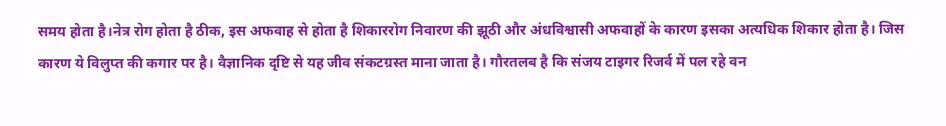समय होता है।नेत्र रोग होता है ठीक, इस अफवाह से होता है शिकाररोग निवारण की झूठी और अंधविश्वासी अफवाहों के कारण इसका अत्यधिक शिकार होता है। जिस कारण ये विलुप्त की कगार पर है। वैज्ञानिक दृष्टि से यह जीव संकटग्रस्त माना जाता है। गौरतलब है कि संजय टाइगर रिजर्व में पल रहे वन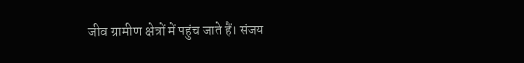जीव ग्रामीण क्षेत्रों में पहुंच जाते हैं। संजय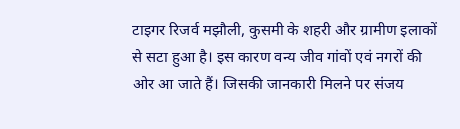टाइगर रिजर्व मझौली, कुसमी के शहरी और ग्रामीण इलाकों से सटा हुआ है। इस कारण वन्य जीव गांवों एवं नगरों की ओर आ जाते हैं। जिसकी जानकारी मिलने पर संजय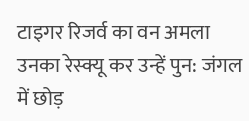टाइगर रिजर्व का वन अमला उनका रेस्क्यू कर उन्हें पुन: जंगल में छोड़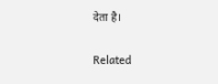देता है।

Related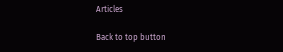Articles

Back to top button